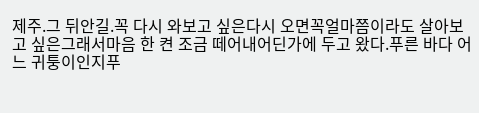제주.그 뒤안길.꼭 다시 와보고 싶은다시 오면꼭얼마쯤이라도 살아보고 싶은그래서마음 한 켠 조금 떼어내어딘가에 두고 왔다.푸른 바다 어느 귀퉁이인지푸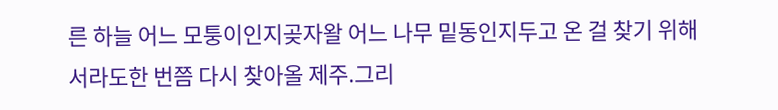른 하늘 어느 모퉁이인지곶자왈 어느 나무 밑동인지두고 온 걸 찾기 위해서라도한 번쯤 다시 찾아올 제주.그리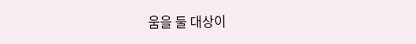움을 둘 대상이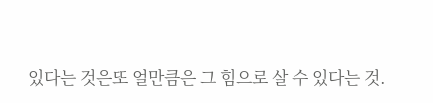있다는 것은또 얼만큼은 그 힘으로 살 수 있다는 것.